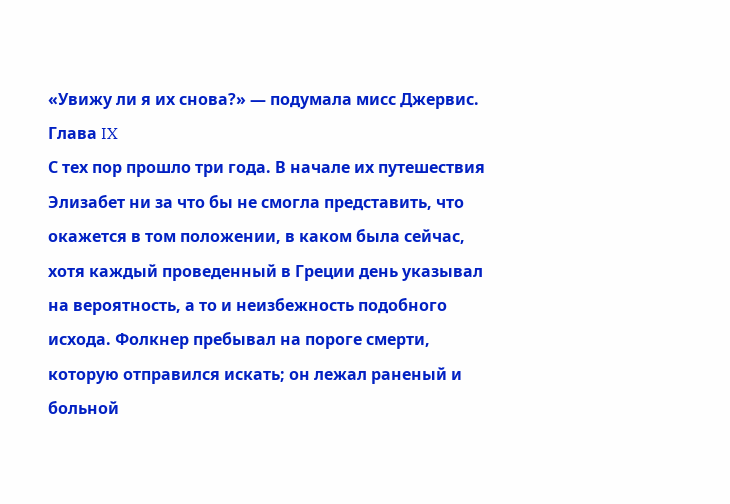«Увижу ли я их снова?» — подумала мисс Джервис.
Глава IX
С тех пор прошло три года. В начале их путешествия Элизабет ни за что бы не смогла представить, что окажется в том положении, в каком была сейчас, хотя каждый проведенный в Греции день указывал на вероятность, а то и неизбежность подобного исхода. Фолкнер пребывал на пороге смерти, которую отправился искать; он лежал раненый и больной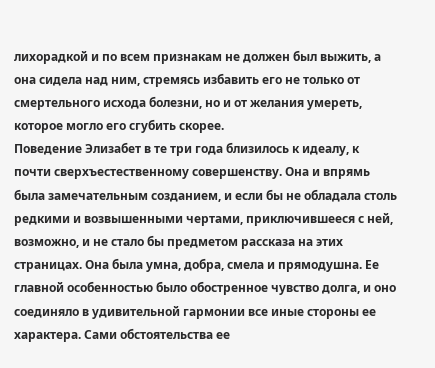лихорадкой и по всем признакам не должен был выжить, а она сидела над ним, стремясь избавить его не только от смертельного исхода болезни, но и от желания умереть, которое могло его сгубить скорее.
Поведение Элизабет в те три года близилось к идеалу, к почти сверхъестественному совершенству. Она и впрямь была замечательным созданием, и если бы не обладала столь редкими и возвышенными чертами, приключившееся с ней, возможно, и не стало бы предметом рассказа на этих страницах. Она была умна, добра, смела и прямодушна. Ее главной особенностью было обостренное чувство долга, и оно соединяло в удивительной гармонии все иные стороны ее характера. Сами обстоятельства ее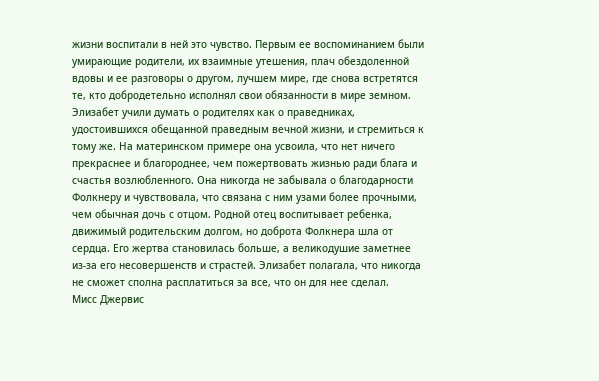жизни воспитали в ней это чувство. Первым ее воспоминанием были умирающие родители, их взаимные утешения, плач обездоленной вдовы и ее разговоры о другом, лучшем мире, где снова встретятся те, кто добродетельно исполнял свои обязанности в мире земном. Элизабет учили думать о родителях как о праведниках, удостоившихся обещанной праведным вечной жизни, и стремиться к тому же. На материнском примере она усвоила, что нет ничего прекраснее и благороднее, чем пожертвовать жизнью ради блага и счастья возлюбленного. Она никогда не забывала о благодарности Фолкнеру и чувствовала, что связана с ним узами более прочными, чем обычная дочь с отцом. Родной отец воспитывает ребенка, движимый родительским долгом, но доброта Фолкнера шла от сердца. Его жертва становилась больше, а великодушие заметнее из-за его несовершенств и страстей. Элизабет полагала, что никогда не сможет сполна расплатиться за все, что он для нее сделал.
Мисс Джервис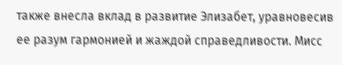также внесла вклад в развитие Элизабет, уравновесив ее разум гармонией и жаждой справедливости. Мисс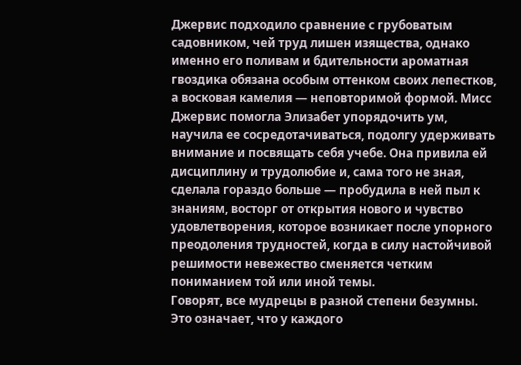Джервис подходило сравнение с грубоватым садовником, чей труд лишен изящества, однако именно его поливам и бдительности ароматная гвоздика обязана особым оттенком своих лепестков, а восковая камелия — неповторимой формой. Мисс Джервис помогла Элизабет упорядочить ум, научила ее сосредотачиваться, подолгу удерживать внимание и посвящать себя учебе. Она привила ей дисциплину и трудолюбие и, сама того не зная, сделала гораздо больше — пробудила в ней пыл к знаниям, восторг от открытия нового и чувство удовлетворения, которое возникает после упорного преодоления трудностей, когда в силу настойчивой решимости невежество сменяется четким пониманием той или иной темы.
Говорят, все мудрецы в разной степени безумны. Это означает, что у каждого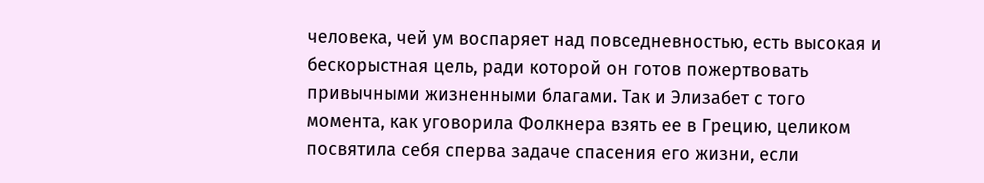человека, чей ум воспаряет над повседневностью, есть высокая и бескорыстная цель, ради которой он готов пожертвовать привычными жизненными благами. Так и Элизабет с того момента, как уговорила Фолкнера взять ее в Грецию, целиком посвятила себя сперва задаче спасения его жизни, если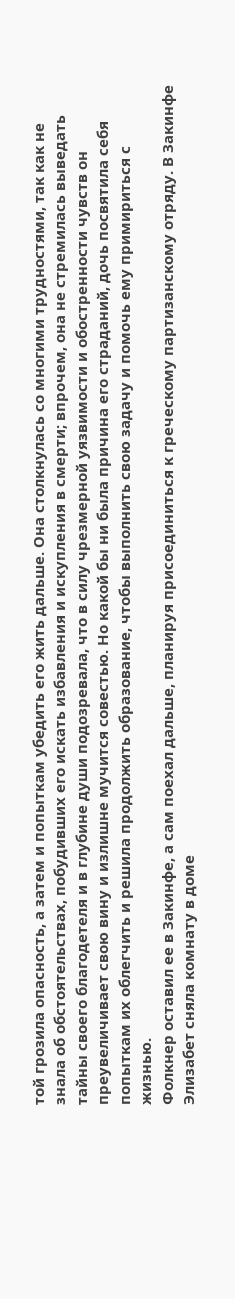той грозила опасность, а затем и попыткам убедить его жить дальше. Она столкнулась со многими трудностями, так как не знала об обстоятельствах, побудивших его искать избавления и искупления в смерти; впрочем, она не стремилась выведать тайны своего благодетеля и в глубине души подозревала, что в силу чрезмерной уязвимости и обостренности чувств он преувеличивает свою вину и излишне мучится совестью. Но какой бы ни была причина его страданий, дочь посвятила себя попыткам их облегчить и решила продолжить образование, чтобы выполнить свою задачу и помочь ему примириться с жизнью.
Фолкнер оставил ее в Закинфе, а сам поехал дальше, планируя присоединиться к греческому партизанскому отряду. В Закинфе Элизабет сняла комнату в доме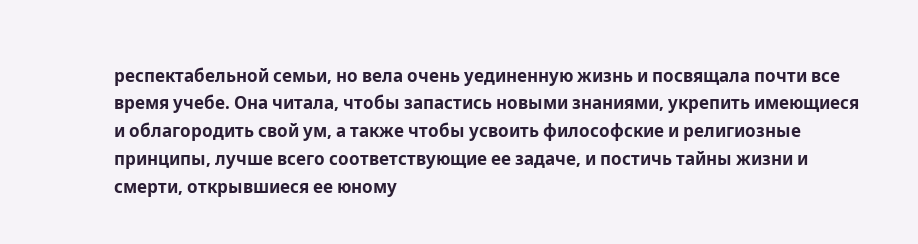респектабельной семьи, но вела очень уединенную жизнь и посвящала почти все время учебе. Она читала, чтобы запастись новыми знаниями, укрепить имеющиеся и облагородить свой ум, а также чтобы усвоить философские и религиозные принципы, лучше всего соответствующие ее задаче, и постичь тайны жизни и смерти, открывшиеся ее юному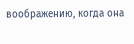воображению, когда она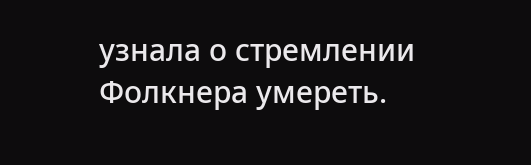узнала о стремлении Фолкнера умереть.